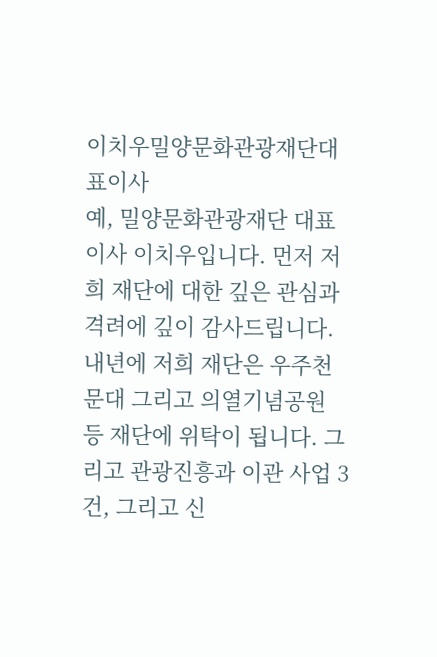이치우밀양문화관광재단대표이사
예, 밀양문화관광재단 대표이사 이치우입니다. 먼저 저희 재단에 대한 깊은 관심과 격려에 깊이 감사드립니다. 내년에 저희 재단은 우주천문대 그리고 의열기념공원 등 재단에 위탁이 됩니다. 그리고 관광진흥과 이관 사업 3건, 그리고 신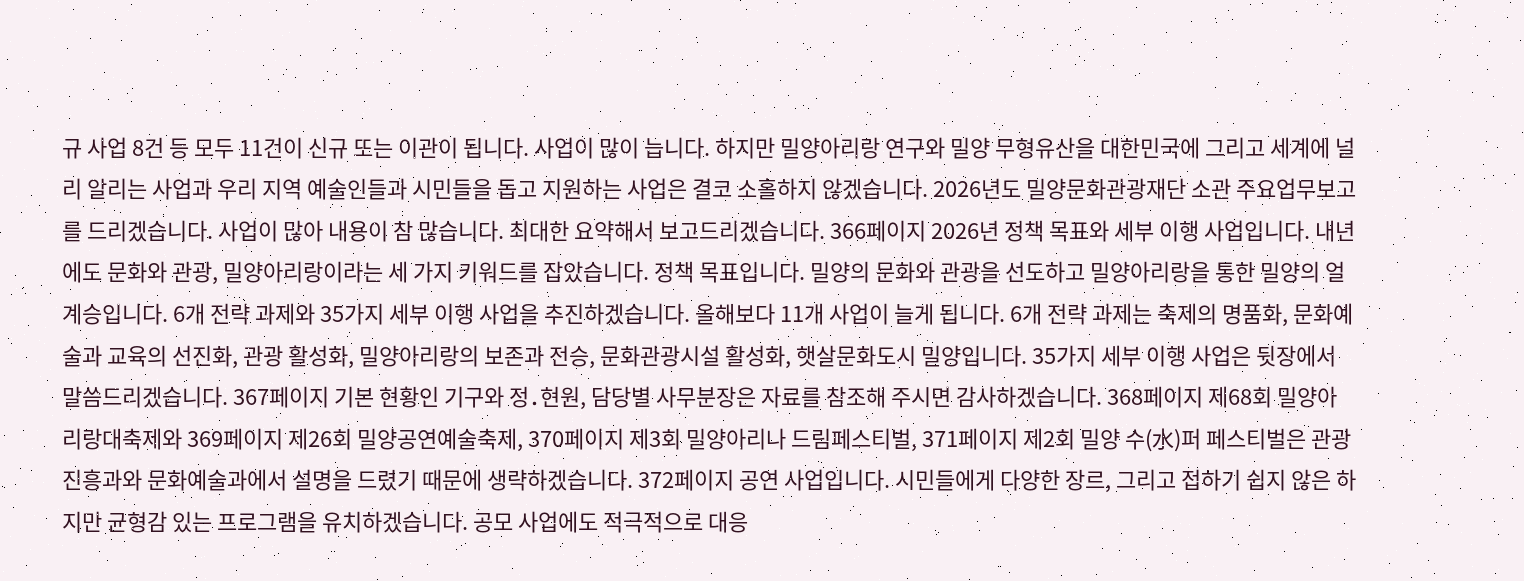규 사업 8건 등 모두 11건이 신규 또는 이관이 됩니다. 사업이 많이 늡니다. 하지만 밀양아리랑 연구와 밀양 무형유산을 대한민국에 그리고 세계에 널리 알리는 사업과 우리 지역 예술인들과 시민들을 돕고 지원하는 사업은 결코 소홀하지 않겠습니다. 2026년도 밀양문화관광재단 소관 주요업무보고를 드리겠습니다. 사업이 많아 내용이 참 많습니다. 최대한 요약해서 보고드리겠습니다. 366페이지 2026년 정책 목표와 세부 이행 사업입니다. 내년에도 문화와 관광, 밀양아리랑이라는 세 가지 키워드를 잡았습니다. 정책 목표입니다. 밀양의 문화와 관광을 선도하고 밀양아리랑을 통한 밀양의 얼 계승입니다. 6개 전략 과제와 35가지 세부 이행 사업을 추진하겠습니다. 올해보다 11개 사업이 늘게 됩니다. 6개 전략 과제는 축제의 명품화, 문화예술과 교육의 선진화, 관광 활성화, 밀양아리랑의 보존과 전승, 문화관광시설 활성화, 햇살문화도시 밀양입니다. 35가지 세부 이행 사업은 뒷장에서 말씀드리겠습니다. 367페이지 기본 현황인 기구와 정․현원, 담당별 사무분장은 자료를 참조해 주시면 감사하겠습니다. 368페이지 제68회 밀양아리랑대축제와 369페이지 제26회 밀양공연예술축제, 370페이지 제3회 밀양아리나 드림페스티벌, 371페이지 제2회 밀양 수(水)퍼 페스티벌은 관광진흥과와 문화예술과에서 설명을 드렸기 때문에 생략하겠습니다. 372페이지 공연 사업입니다. 시민들에게 다양한 장르, 그리고 접하기 쉽지 않은 하지만 균형감 있는 프로그램을 유치하겠습니다. 공모 사업에도 적극적으로 대응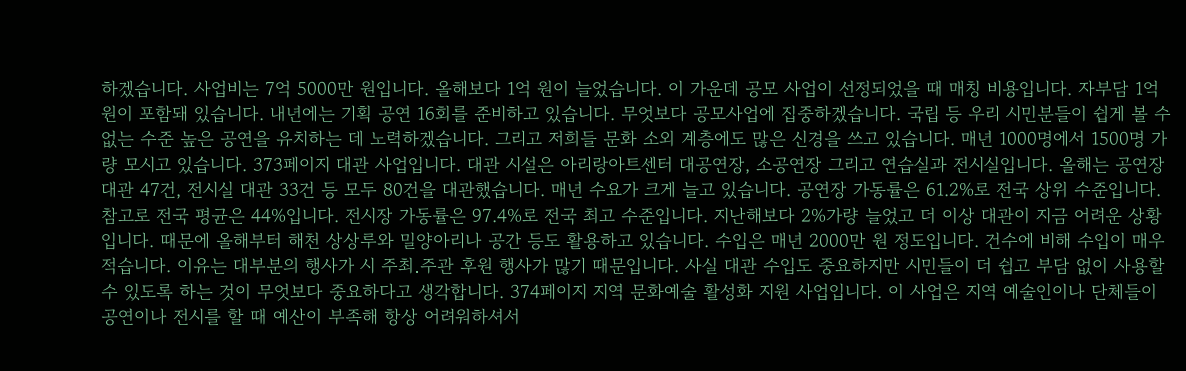하겠습니다. 사업비는 7억 5000만 원입니다. 올해보다 1억 원이 늘었습니다. 이 가운데 공모 사업이 선정되었을 때 매칭 비용입니다. 자부담 1억 원이 포함돼 있습니다. 내년에는 기획 공연 16회를 준비하고 있습니다. 무엇보다 공모사업에 집중하겠습니다. 국립 등 우리 시민분들이 쉽게 볼 수 없는 수준 높은 공연을 유치하는 데 노력하겠습니다. 그리고 저희들 문화 소외 계층에도 많은 신경을 쓰고 있습니다. 매년 1000명에서 1500명 가량 모시고 있습니다. 373페이지 대관 사업입니다. 대관 시설은 아리랑아트센터 대공연장, 소공연장 그리고 연습실과 전시실입니다. 올해는 공연장 대관 47건, 전시실 대관 33건 등 모두 80건을 대관했습니다. 매년 수요가 크게 늘고 있습니다. 공연장 가동률은 61.2%로 전국 상위 수준입니다. 참고로 전국 평균은 44%입니다. 전시장 가동률은 97.4%로 전국 최고 수준입니다. 지난해보다 2%가량 늘었고 더 이상 대관이 지금 어려운 상황입니다. 때문에 올해부터 해천 상상루와 밀양아리나 공간 등도 활용하고 있습니다. 수입은 매년 2000만 원 정도입니다. 건수에 비해 수입이 매우 적습니다. 이유는 대부분의 행사가 시 주최․주관 후원 행사가 많기 때문입니다. 사실 대관 수입도 중요하지만 시민들이 더 쉽고 부담 없이 사용할 수 있도록 하는 것이 무엇보다 중요하다고 생각합니다. 374페이지 지역 문화예술 활성화 지원 사업입니다. 이 사업은 지역 예술인이나 단체들이 공연이나 전시를 할 때 예산이 부족해 항상 어려워하셔서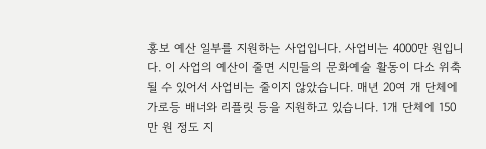홍보 예산 일부를 지원하는 사업입니다. 사업비는 4000만 원입니다. 이 사업의 예산이 줄면 시민들의 문화예술 활동이 다소 위축될 수 있어서 사업비는 줄이지 않았습니다. 매년 20여 개 단체에 가로등 배너와 리플릿 등을 지원하고 있습니다. 1개 단체에 150만 원 정도 지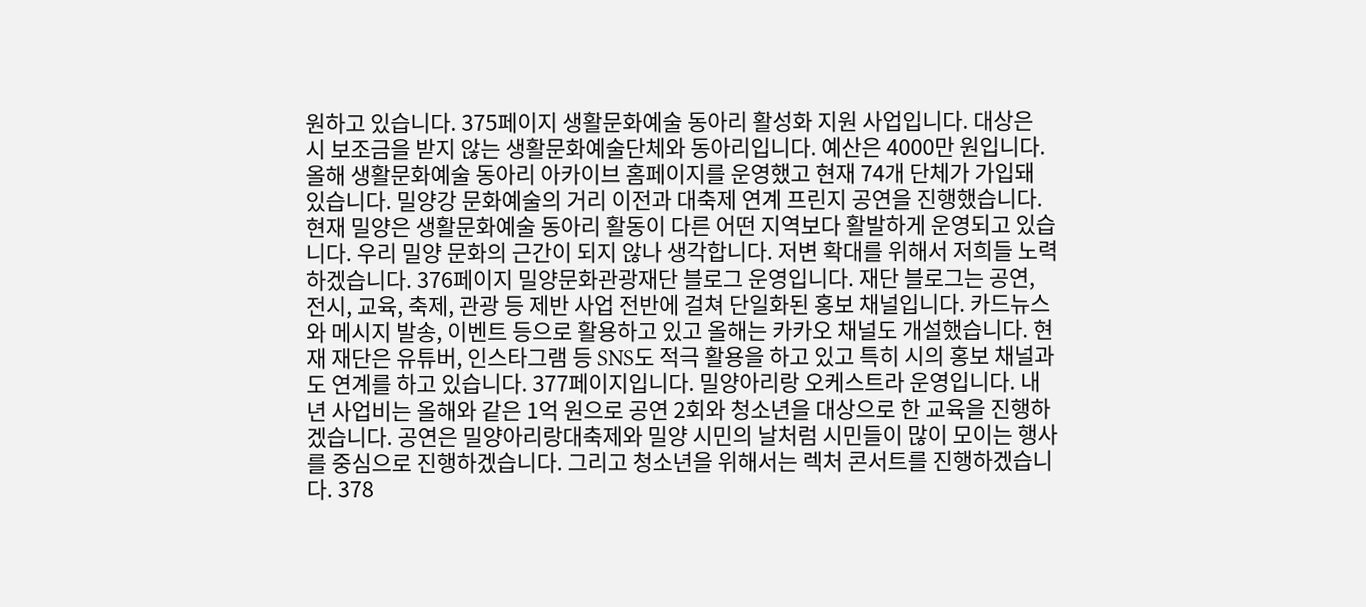원하고 있습니다. 375페이지 생활문화예술 동아리 활성화 지원 사업입니다. 대상은 시 보조금을 받지 않는 생활문화예술단체와 동아리입니다. 예산은 4000만 원입니다. 올해 생활문화예술 동아리 아카이브 홈페이지를 운영했고 현재 74개 단체가 가입돼 있습니다. 밀양강 문화예술의 거리 이전과 대축제 연계 프린지 공연을 진행했습니다. 현재 밀양은 생활문화예술 동아리 활동이 다른 어떤 지역보다 활발하게 운영되고 있습니다. 우리 밀양 문화의 근간이 되지 않나 생각합니다. 저변 확대를 위해서 저희들 노력하겠습니다. 376페이지 밀양문화관광재단 블로그 운영입니다. 재단 블로그는 공연, 전시, 교육, 축제, 관광 등 제반 사업 전반에 걸쳐 단일화된 홍보 채널입니다. 카드뉴스와 메시지 발송, 이벤트 등으로 활용하고 있고 올해는 카카오 채널도 개설했습니다. 현재 재단은 유튜버, 인스타그램 등 SNS도 적극 활용을 하고 있고 특히 시의 홍보 채널과도 연계를 하고 있습니다. 377페이지입니다. 밀양아리랑 오케스트라 운영입니다. 내년 사업비는 올해와 같은 1억 원으로 공연 2회와 청소년을 대상으로 한 교육을 진행하겠습니다. 공연은 밀양아리랑대축제와 밀양 시민의 날처럼 시민들이 많이 모이는 행사를 중심으로 진행하겠습니다. 그리고 청소년을 위해서는 렉처 콘서트를 진행하겠습니다. 378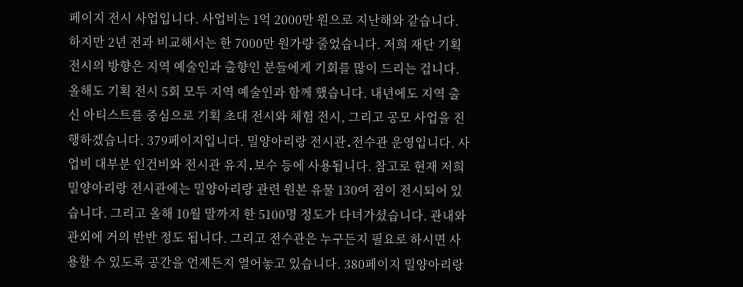페이지 전시 사업입니다. 사업비는 1억 2000만 원으로 지난해와 같습니다. 하지만 2년 전과 비교해서는 한 7000만 원가량 줄었습니다. 저희 재단 기획 전시의 방향은 지역 예술인과 출향인 분들에게 기회를 많이 드리는 겁니다. 올해도 기획 전시 5회 모두 지역 예술인과 함께 했습니다. 내년에도 지역 출신 아티스트를 중심으로 기획 초대 전시와 체험 전시, 그리고 공모 사업을 진행하겠습니다. 379페이지입니다. 밀양아리랑 전시관․전수관 운영입니다. 사업비 대부분 인건비와 전시관 유지․보수 등에 사용됩니다. 참고로 현재 저희 밀양아리랑 전시관에는 밀양아리랑 관련 원본 유물 130여 점이 전시되어 있습니다. 그리고 올해 10월 말까지 한 5100명 정도가 다녀가셨습니다. 관내와 관외에 거의 반반 정도 됩니다. 그리고 전수관은 누구든지 필요로 하시면 사용할 수 있도록 공간을 언제든지 열어놓고 있습니다. 380페이지 밀양아리랑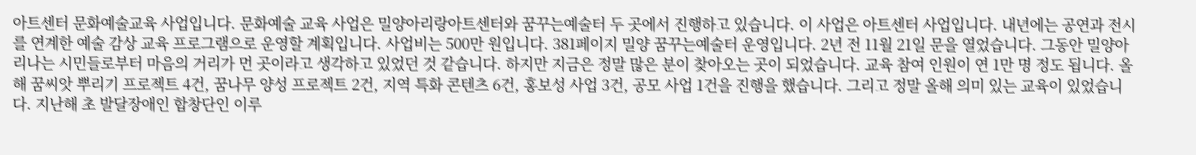아트센터 문화예술교육 사업입니다. 문화예술 교육 사업은 밀양아리랑아트센터와 꿈꾸는예술터 두 곳에서 진행하고 있습니다. 이 사업은 아트센터 사업입니다. 내년에는 공연과 전시를 연계한 예술 감상 교육 프로그램으로 운영할 계획입니다. 사업비는 500만 원입니다. 381페이지 밀양 꿈꾸는예술터 운영입니다. 2년 전 11월 21일 문을 열었습니다. 그동안 밀양아리나는 시민들로부터 마음의 거리가 먼 곳이라고 생각하고 있었던 것 같습니다. 하지만 지금은 정말 많은 분이 찾아오는 곳이 되었습니다. 교육 참여 인원이 연 1만 명 정도 됩니다. 올해 꿈씨앗 뿌리기 프로젝트 4건, 꿈나무 양성 프로젝트 2건, 지역 특화 콘텐츠 6건, 홍보성 사업 3건, 공모 사업 1건을 진행을 했습니다. 그리고 정말 올해 의미 있는 교육이 있었습니다. 지난해 초 발달장애인 합창단인 이루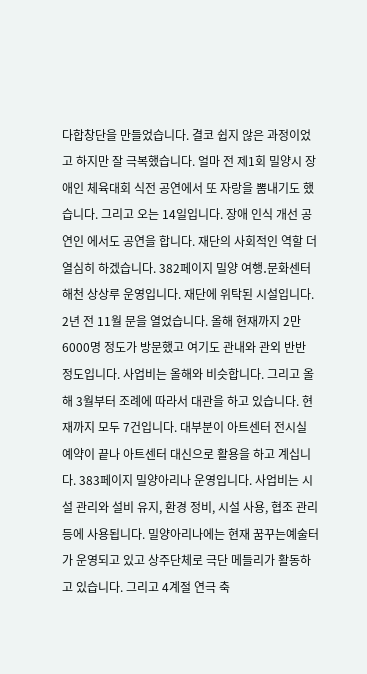다합창단을 만들었습니다. 결코 쉽지 않은 과정이었고 하지만 잘 극복했습니다. 얼마 전 제1회 밀양시 장애인 체육대회 식전 공연에서 또 자랑을 뽐내기도 했습니다. 그리고 오는 14일입니다. 장애 인식 개선 공연인 에서도 공연을 합니다. 재단의 사회적인 역할 더 열심히 하겠습니다. 382페이지 밀양 여행․문화센터 해천 상상루 운영입니다. 재단에 위탁된 시설입니다. 2년 전 11월 문을 열었습니다. 올해 현재까지 2만 6000명 정도가 방문했고 여기도 관내와 관외 반반 정도입니다. 사업비는 올해와 비슷합니다. 그리고 올해 3월부터 조례에 따라서 대관을 하고 있습니다. 현재까지 모두 7건입니다. 대부분이 아트센터 전시실 예약이 끝나 아트센터 대신으로 활용을 하고 계십니다. 383페이지 밀양아리나 운영입니다. 사업비는 시설 관리와 설비 유지, 환경 정비, 시설 사용, 협조 관리 등에 사용됩니다. 밀양아리나에는 현재 꿈꾸는예술터가 운영되고 있고 상주단체로 극단 메들리가 활동하고 있습니다. 그리고 4계절 연극 축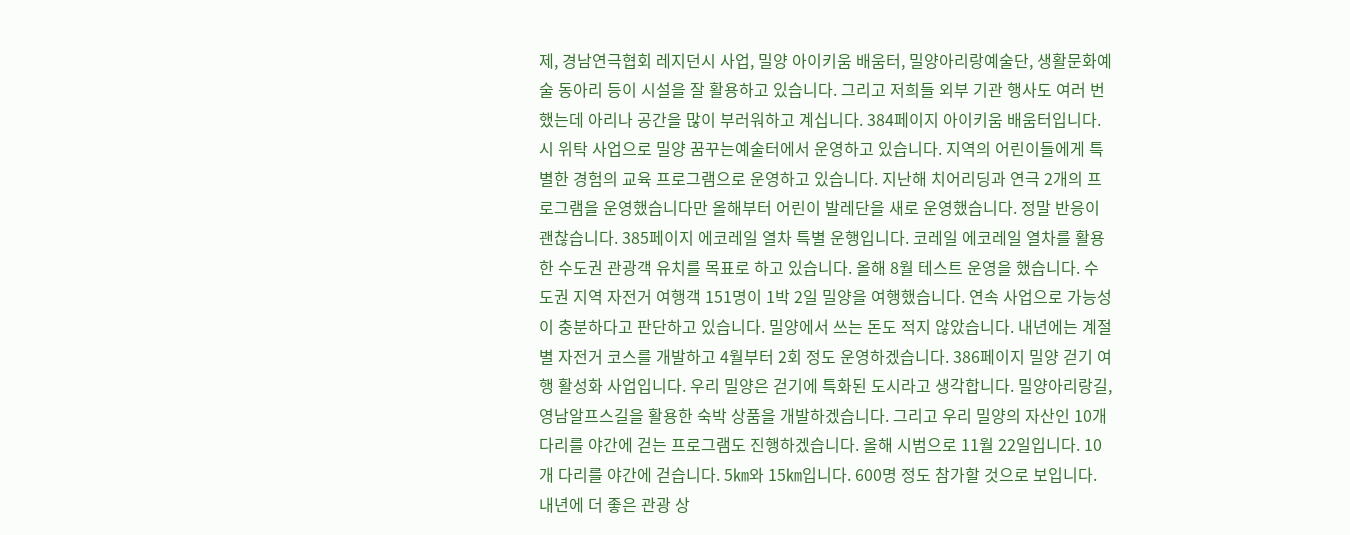제, 경남연극협회 레지던시 사업, 밀양 아이키움 배움터, 밀양아리랑예술단, 생활문화예술 동아리 등이 시설을 잘 활용하고 있습니다. 그리고 저희들 외부 기관 행사도 여러 번 했는데 아리나 공간을 많이 부러워하고 계십니다. 384페이지 아이키움 배움터입니다. 시 위탁 사업으로 밀양 꿈꾸는예술터에서 운영하고 있습니다. 지역의 어린이들에게 특별한 경험의 교육 프로그램으로 운영하고 있습니다. 지난해 치어리딩과 연극 2개의 프로그램을 운영했습니다만 올해부터 어린이 발레단을 새로 운영했습니다. 정말 반응이 괜찮습니다. 385페이지 에코레일 열차 특별 운행입니다. 코레일 에코레일 열차를 활용한 수도권 관광객 유치를 목표로 하고 있습니다. 올해 8월 테스트 운영을 했습니다. 수도권 지역 자전거 여행객 151명이 1박 2일 밀양을 여행했습니다. 연속 사업으로 가능성이 충분하다고 판단하고 있습니다. 밀양에서 쓰는 돈도 적지 않았습니다. 내년에는 계절별 자전거 코스를 개발하고 4월부터 2회 정도 운영하겠습니다. 386페이지 밀양 걷기 여행 활성화 사업입니다. 우리 밀양은 걷기에 특화된 도시라고 생각합니다. 밀양아리랑길, 영남알프스길을 활용한 숙박 상품을 개발하겠습니다. 그리고 우리 밀양의 자산인 10개 다리를 야간에 걷는 프로그램도 진행하겠습니다. 올해 시범으로 11월 22일입니다. 10개 다리를 야간에 걷습니다. 5㎞와 15㎞입니다. 600명 정도 참가할 것으로 보입니다. 내년에 더 좋은 관광 상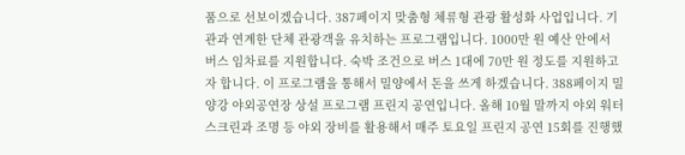품으로 선보이겠습니다. 387페이지 맞춤형 체류형 관광 활성화 사업입니다. 기관과 연계한 단체 관광객을 유치하는 프로그램입니다. 1000만 원 예산 안에서 버스 임차료를 지원합니다. 숙박 조건으로 버스 1대에 70만 원 정도를 지원하고자 합니다. 이 프로그램을 통해서 밀양에서 돈을 쓰게 하겠습니다. 388페이지 밀양강 야외공연장 상설 프로그램 프린지 공연입니다. 올해 10월 말까지 야외 워터스크린과 조명 등 야외 장비를 활용해서 매주 토요일 프린지 공연 15회를 진행했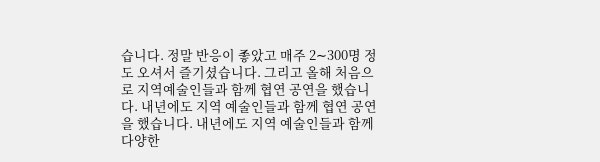습니다. 정말 반응이 좋았고 매주 2∼300명 정도 오셔서 즐기셨습니다. 그리고 올해 처음으로 지역예술인들과 함께 협연 공연을 했습니다. 내년에도 지역 예술인들과 함께 협연 공연을 했습니다. 내년에도 지역 예술인들과 함께 다양한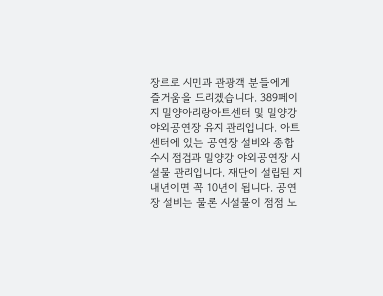장르로 시민과 관광객 분들에게 즐거움을 드리겠습니다. 389페이지 밀양아리랑아트센터 및 밀양강 야외공연장 유지 관리입니다. 아트센터에 있는 공연장 설비와 종합 수시 점검과 밀양강 야외공연장 시설물 관리입니다. 재단이 설립된 지 내년이면 꼭 10년이 됩니다. 공연장 설비는 물론 시설물이 점점 노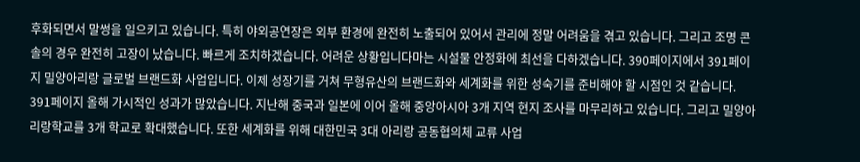후화되면서 말썽을 일으키고 있습니다. 특히 야외공연장은 외부 환경에 완전히 노출되어 있어서 관리에 정말 어려움을 겪고 있습니다. 그리고 조명 콘솔의 경우 완전히 고장이 났습니다. 빠르게 조치하겠습니다. 어려운 상황입니다마는 시설물 안정화에 최선을 다하겠습니다. 390페이지에서 391페이지 밀양아리랑 글로벌 브랜드화 사업입니다. 이제 성장기를 거쳐 무형유산의 브랜드화와 세계화를 위한 성숙기를 준비해야 할 시점인 것 같습니다. 391페이지 올해 가시적인 성과가 많았습니다. 지난해 중국과 일본에 이어 올해 중앙아시아 3개 지역 현지 조사를 마무리하고 있습니다. 그리고 밀양아리랑학교를 3개 학교로 확대했습니다. 또한 세계화를 위해 대한민국 3대 아리랑 공동협의체 교류 사업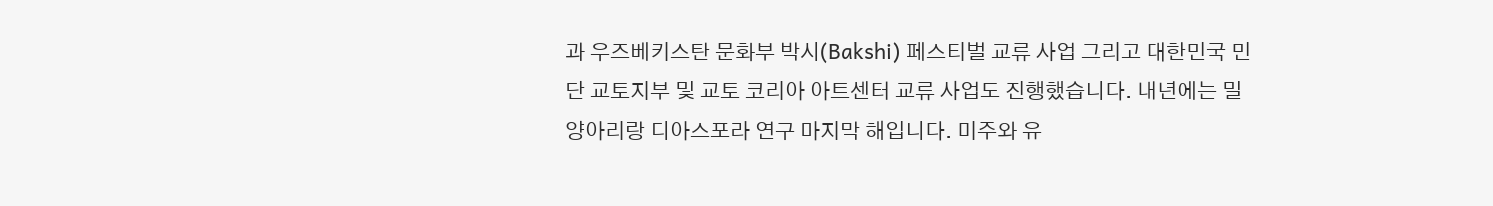과 우즈베키스탄 문화부 박시(Bakshi) 페스티벌 교류 사업 그리고 대한민국 민단 교토지부 및 교토 코리아 아트센터 교류 사업도 진행했습니다. 내년에는 밀양아리랑 디아스포라 연구 마지막 해입니다. 미주와 유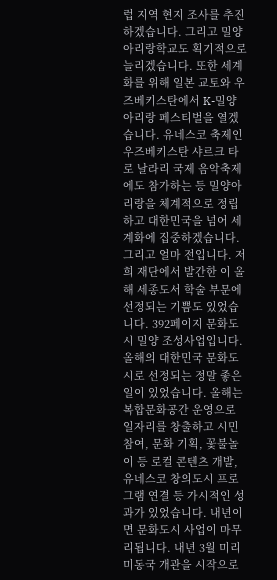럽 지역 현지 조사를 추진하겠습니다. 그리고 밀양아리랑학교도 획기적으로 늘리겠습니다. 또한 세계화를 위해 일본 교토와 우즈베키스탄에서 K-밀양아리랑 페스티벌을 열겠습니다. 유네스코 축제인 우즈베키스탄 샤르크 타로 날라리 국제 음악축제에도 참가하는 등 밀양아리랑을 체계적으로 정립하고 대한민국을 넘어 세계화에 집중하겠습니다. 그리고 얼마 전입니다. 저희 재단에서 발간한 이 올해 세종도서 학술 부문에 선정되는 기쁨도 있었습니다. 392페이지 문화도시 밀양 조성사업입니다. 올해의 대한민국 문화도시로 선정되는 정말 좋은 일이 있었습니다. 올해는 복합문화공간 운영으로 일자리를 창출하고 시민 참여, 문화 기획, 꽃불놀이 등 로컬 콘텐츠 개발, 유네스코 창의도시 프로그램 연결 등 가시적인 성과가 있었습니다. 내년이면 문화도시 사업이 마무리됩니다. 내년 3월 미리미동국 개관을 시작으로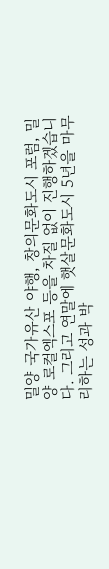밀양 국가유산 야행, 창의문화도시 포럼, 밀양 로컬엑스포 등을 차질 없이 진행하겠습니다. 그리고 연말에 햇살문화도시 5년을 마무리하는 성과 박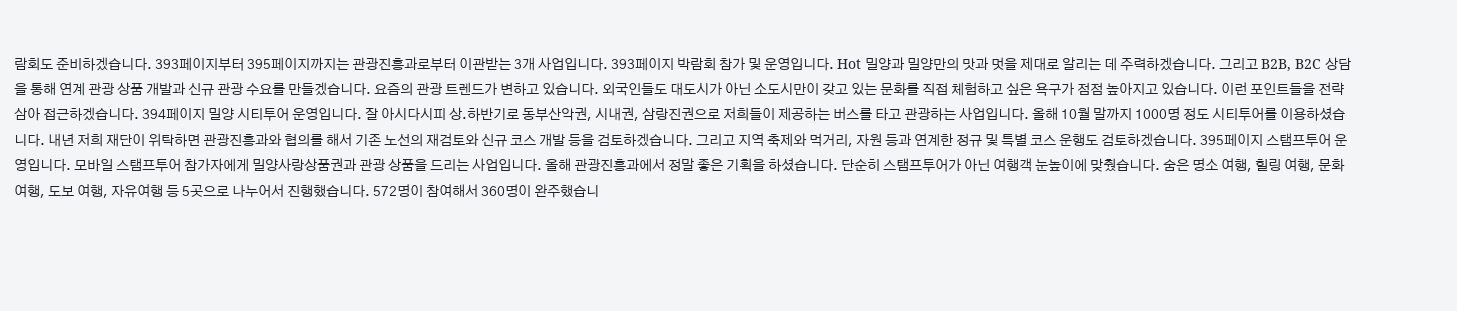람회도 준비하겠습니다. 393페이지부터 395페이지까지는 관광진흥과로부터 이관받는 3개 사업입니다. 393페이지 박람회 참가 및 운영입니다. Hot 밀양과 밀양만의 맛과 멋을 제대로 알리는 데 주력하겠습니다. 그리고 B2B, B2C 상담을 통해 연계 관광 상품 개발과 신규 관광 수요를 만들겠습니다. 요즘의 관광 트렌드가 변하고 있습니다. 외국인들도 대도시가 아닌 소도시만이 갖고 있는 문화를 직접 체험하고 싶은 욕구가 점점 높아지고 있습니다. 이런 포인트들을 전략삼아 접근하겠습니다. 394페이지 밀양 시티투어 운영입니다. 잘 아시다시피 상․하반기로 동부산악권, 시내권, 삼랑진권으로 저희들이 제공하는 버스를 타고 관광하는 사업입니다. 올해 10월 말까지 1000명 정도 시티투어를 이용하셨습니다. 내년 저희 재단이 위탁하면 관광진흥과와 협의를 해서 기존 노선의 재검토와 신규 코스 개발 등을 검토하겠습니다. 그리고 지역 축제와 먹거리, 자원 등과 연계한 정규 및 특별 코스 운행도 검토하겠습니다. 395페이지 스탬프투어 운영입니다. 모바일 스탬프투어 참가자에게 밀양사랑상품권과 관광 상품을 드리는 사업입니다. 올해 관광진흥과에서 정말 좋은 기획을 하셨습니다. 단순히 스탬프투어가 아닌 여행객 눈높이에 맞췄습니다. 숨은 명소 여행, 힐링 여행, 문화 여행, 도보 여행, 자유여행 등 5곳으로 나누어서 진행했습니다. 572명이 참여해서 360명이 완주했습니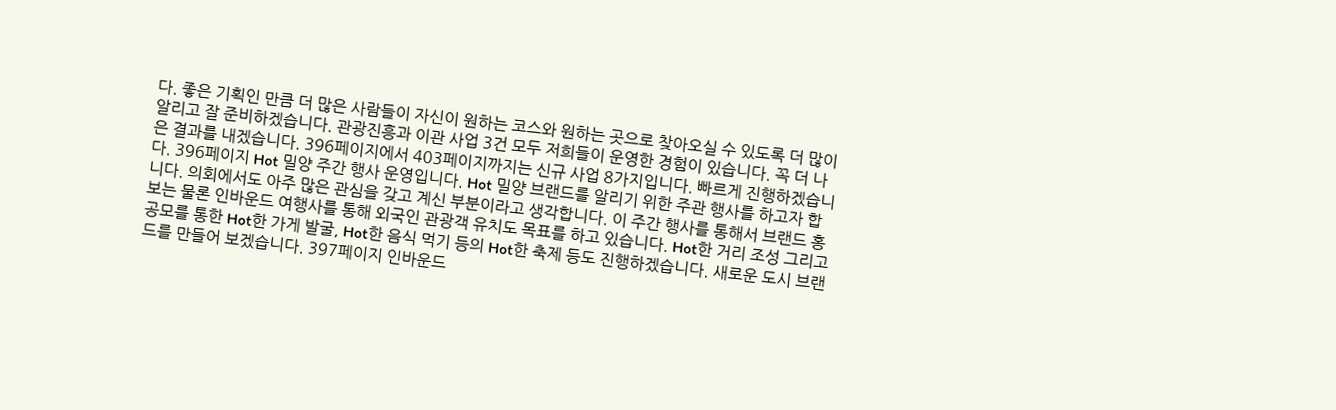다. 좋은 기획인 만큼 더 많은 사람들이 자신이 원하는 코스와 원하는 곳으로 찾아오실 수 있도록 더 많이 알리고 잘 준비하겠습니다. 관광진흥과 이관 사업 3건 모두 저희들이 운영한 경험이 있습니다. 꼭 더 나은 결과를 내겠습니다. 396페이지에서 403페이지까지는 신규 사업 8가지입니다. 빠르게 진행하겠습니다. 396페이지 Hot 밀양 주간 행사 운영입니다. Hot 밀양 브랜드를 알리기 위한 주관 행사를 하고자 합니다. 의회에서도 아주 많은 관심을 갖고 계신 부분이라고 생각합니다. 이 주간 행사를 통해서 브랜드 홍보는 물론 인바운드 여행사를 통해 외국인 관광객 유치도 목표를 하고 있습니다. Hot한 거리 조성 그리고 공모를 통한 Hot한 가게 발굴, Hot한 음식 먹기 등의 Hot한 축제 등도 진행하겠습니다. 새로운 도시 브랜드를 만들어 보겠습니다. 397페이지 인바운드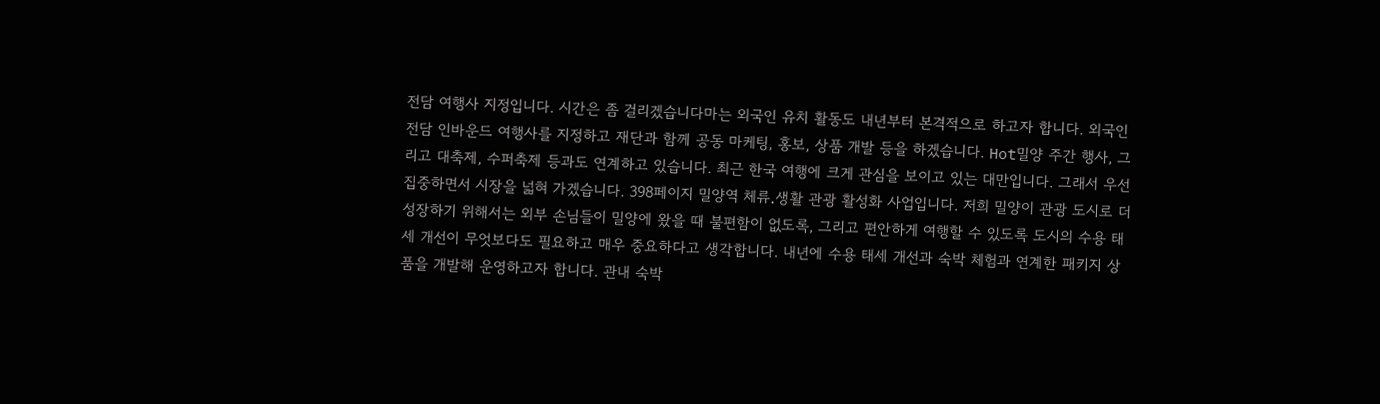전담 여행사 지정입니다. 시간은 좀 걸리겠습니다마는 외국인 유치 활동도 내년부터 본격적으로 하고자 합니다. 외국인 전담 인바운드 여행사를 지정하고 재단과 함께 공동 마케팅, 홍보, 상품 개발 등을 하겠습니다. Hot밀양 주간 행사, 그리고 대축제, 수퍼축제 등과도 연계하고 있습니다. 최근 한국 여행에 크게 관심을 보이고 있는 대만입니다. 그래서 우선 집중하면서 시장을 넓혀 가겠습니다. 398페이지 밀양역 체류․생활 관광 활성화 사업입니다. 저희 밀양이 관광 도시로 더 성장하기 위해서는 외부 손님들이 밀양에 왔을 때 불편함이 없도록, 그리고 편안하게 여행할 수 있도록 도시의 수용 태세 개선이 무엇보다도 필요하고 매우 중요하다고 생각합니다. 내년에 수용 태세 개선과 숙박 체험과 연계한 패키지 상품을 개발해 운영하고자 합니다. 관내 숙박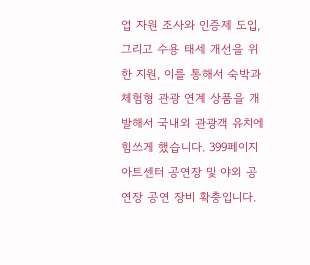업 자원 조사와 인증제 도입, 그리고 수용 태세 개선을 위한 지원, 이를 통해서 숙박과 체험형 관광 연계 상품을 개발해서 국내외 관광객 유치에 힘쓰게 했습니다. 399페이지 아트센터 공연장 및 야외 공연장 공연 장비 확충입니다.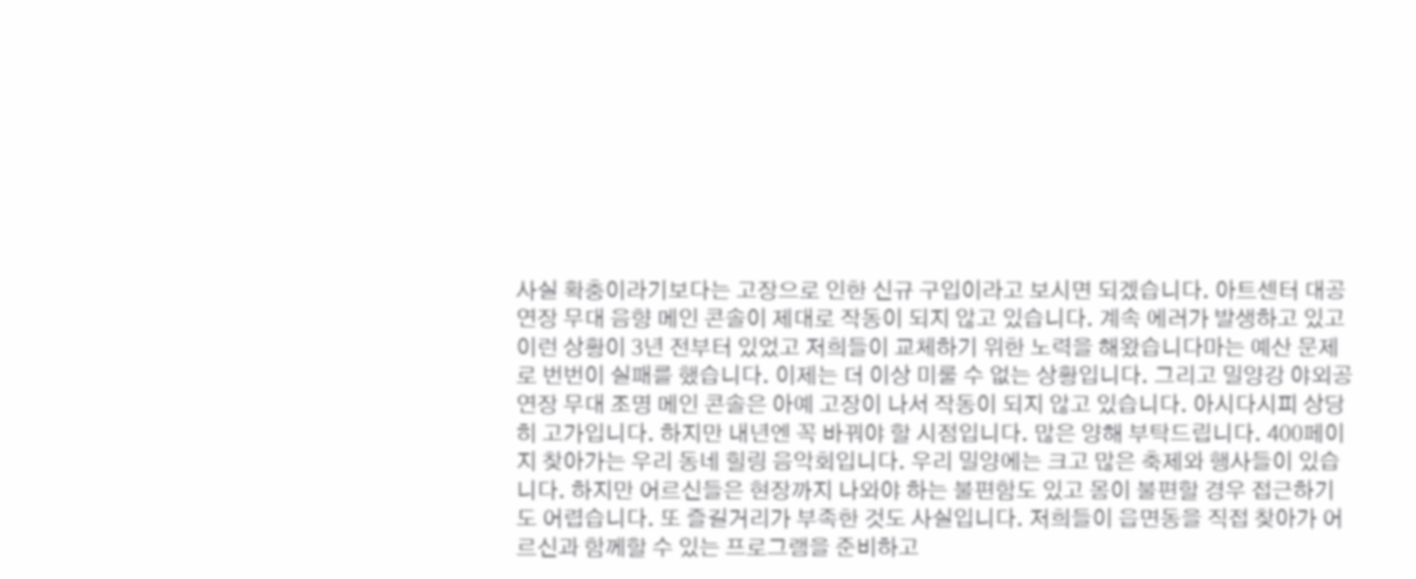사실 확충이라기보다는 고장으로 인한 신규 구입이라고 보시면 되겠습니다. 아트센터 대공연장 무대 음향 메인 콘솔이 제대로 작동이 되지 않고 있습니다. 계속 에러가 발생하고 있고 이런 상황이 3년 전부터 있었고 저희들이 교체하기 위한 노력을 해왔습니다마는 예산 문제로 번번이 실패를 했습니다. 이제는 더 이상 미룰 수 없는 상황입니다. 그리고 밀양강 야외공연장 무대 조명 메인 콘솔은 아예 고장이 나서 작동이 되지 않고 있습니다. 아시다시피 상당히 고가입니다. 하지만 내년엔 꼭 바꿔야 할 시점입니다. 많은 양해 부탁드립니다. 400페이지 찾아가는 우리 동네 힐링 음악회입니다. 우리 밀양에는 크고 많은 축제와 행사들이 있습니다. 하지만 어르신들은 현장까지 나와야 하는 불편함도 있고 몸이 불편할 경우 접근하기도 어렵습니다. 또 즐길거리가 부족한 것도 사실입니다. 저희들이 읍면동을 직접 찾아가 어르신과 함께할 수 있는 프로그램을 준비하고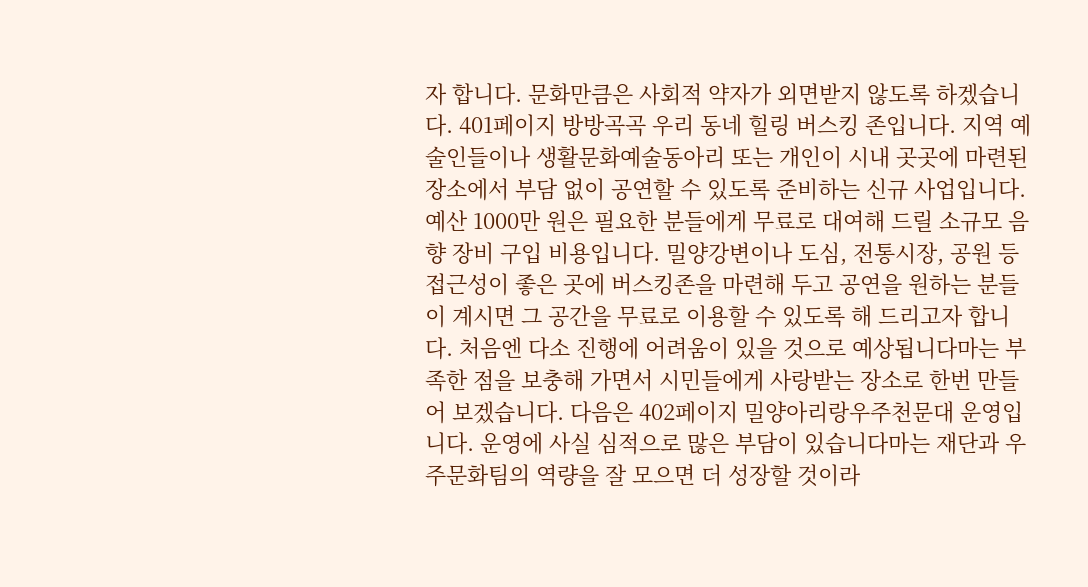자 합니다. 문화만큼은 사회적 약자가 외면받지 않도록 하겠습니다. 401페이지 방방곡곡 우리 동네 힐링 버스킹 존입니다. 지역 예술인들이나 생활문화예술동아리 또는 개인이 시내 곳곳에 마련된 장소에서 부담 없이 공연할 수 있도록 준비하는 신규 사업입니다. 예산 1000만 원은 필요한 분들에게 무료로 대여해 드릴 소규모 음향 장비 구입 비용입니다. 밀양강변이나 도심, 전통시장, 공원 등 접근성이 좋은 곳에 버스킹존을 마련해 두고 공연을 원하는 분들이 계시면 그 공간을 무료로 이용할 수 있도록 해 드리고자 합니다. 처음엔 다소 진행에 어려움이 있을 것으로 예상됩니다마는 부족한 점을 보충해 가면서 시민들에게 사랑받는 장소로 한번 만들어 보겠습니다. 다음은 402페이지 밀양아리랑우주천문대 운영입니다. 운영에 사실 심적으로 많은 부담이 있습니다마는 재단과 우주문화팀의 역량을 잘 모으면 더 성장할 것이라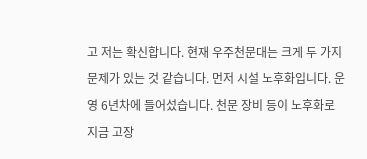고 저는 확신합니다. 현재 우주천문대는 크게 두 가지 문제가 있는 것 같습니다. 먼저 시설 노후화입니다. 운영 6년차에 들어섰습니다. 천문 장비 등이 노후화로 지금 고장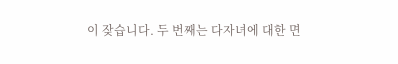이 잦습니다. 두 번째는 다자녀에 대한 면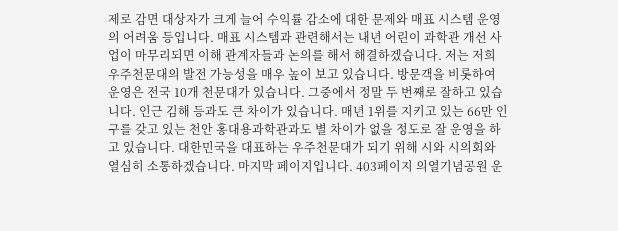제로 감면 대상자가 크게 늘어 수익률 감소에 대한 문제와 매표 시스템 운영의 어려움 등입니다. 매표 시스템과 관련해서는 내년 어린이 과학관 개선 사업이 마무리되면 이해 관계자들과 논의를 해서 해결하겠습니다. 저는 저희 우주천문대의 발전 가능성을 매우 높이 보고 있습니다. 방문객을 비롯하여 운영은 전국 10개 천문대가 있습니다. 그중에서 정말 두 번째로 잘하고 있습니다. 인근 김해 등과도 큰 차이가 있습니다. 매년 1위를 지키고 있는 66만 인구를 갖고 있는 천안 홍대용과학관과도 별 차이가 없을 정도로 잘 운영을 하고 있습니다. 대한민국을 대표하는 우주천문대가 되기 위해 시와 시의회와 열심히 소통하겠습니다. 마지막 페이지입니다. 403페이지 의열기념공원 운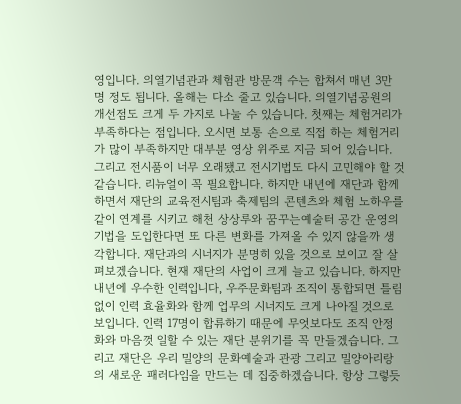영입니다. 의열기념관과 체험관 방문객 수는 합쳐서 매년 3만 명 정도 됩니다. 올해는 다소 줄고 있습니다. 의열기념공원의 개선점도 크게 두 가지로 나눌 수 있습니다. 첫째는 체험거리가 부족하다는 점입니다. 오시면 보통 손으로 직접 하는 체험거리가 많이 부족하지만 대부분 영상 위주로 지금 되어 있습니다. 그리고 전시품이 너무 오래됐고 전시기법도 다시 고민해야 할 것 같습니다. 리뉴얼이 꼭 필요합니다. 하지만 내년에 재단과 함께 하면서 재단의 교육전시팀과 축제팀의 콘텐츠와 체험 노하우를 같이 연계를 시키고 해천 상상루와 꿈꾸는예술터 공간 운영의 기법을 도입한다면 또 다른 변화를 가져올 수 있지 않을까 생각합니다. 재단과의 시너지가 분명히 있을 것으로 보이고 잘 살펴보겠습니다. 현재 재단의 사업이 크게 늘고 있습니다. 하지만 내년에 우수한 인력입니다, 우주문화팀과 조직이 통합되면 틀림없이 인력 효율화와 함께 업무의 시너지도 크게 나아질 것으로 보입니다. 인력 17명이 합류하기 때문에 무엇보다도 조직 안정화와 마음껏 일할 수 있는 재단 분위기를 꼭 만들겠습니다. 그리고 재단은 우리 밀양의 문화예술과 관광 그리고 밀양아리랑의 새로운 패러다임을 만드는 데 집중하겠습니다. 항상 그렇듯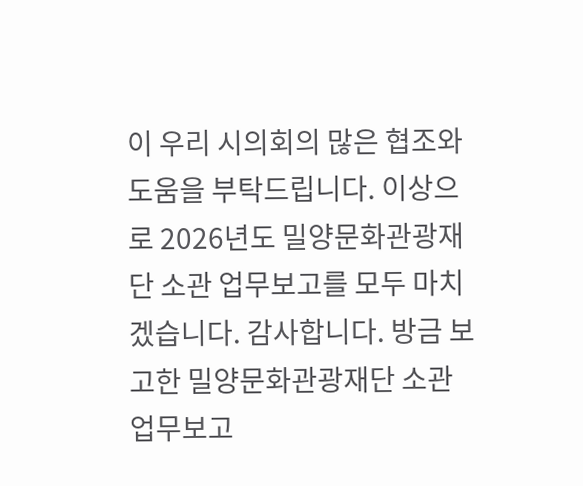이 우리 시의회의 많은 협조와 도움을 부탁드립니다. 이상으로 2026년도 밀양문화관광재단 소관 업무보고를 모두 마치겠습니다. 감사합니다. 방금 보고한 밀양문화관광재단 소관 업무보고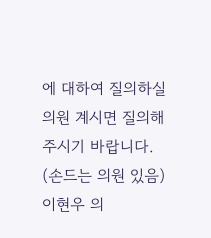에 대하여 질의하실 의원 계시면 질의해 주시기 바랍니다. (손드는 의원 있음) 이현우 의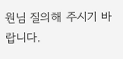원님 질의해 주시기 바랍니다.